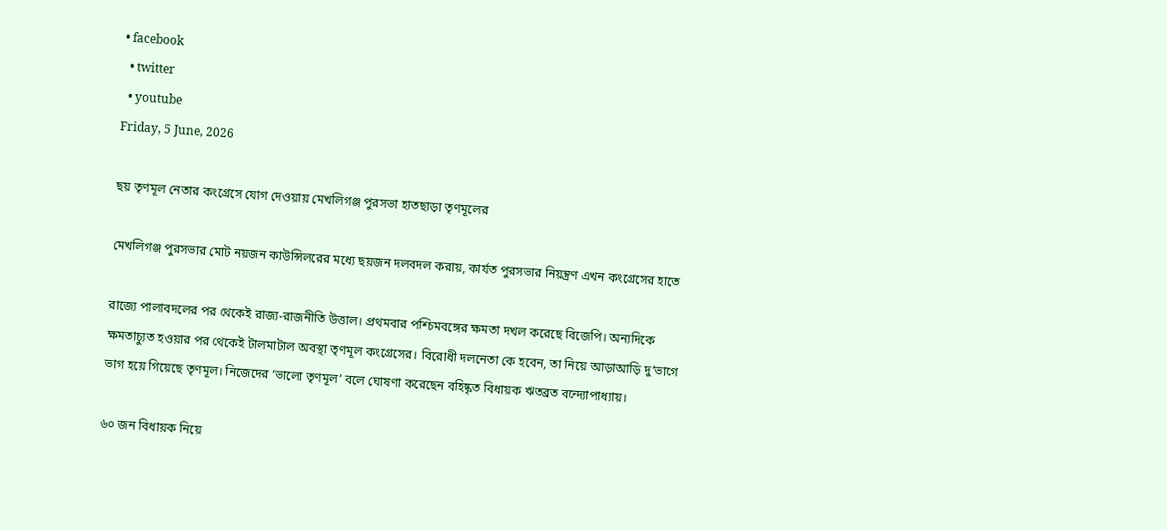• facebook
  • twitter
  • youtube
Friday, 5 June, 2026

ছয় তৃণমূল নেতার কংগ্রেসে যোগ দেওয়ায় মেখলিগঞ্জ পুরসভা হাতছাড়া তৃণমূলের

মেখলিগঞ্জ পুরসভার মোট নয়জন কাউন্সিলরের মধ্যে ছয়জন দলবদল করায়, কার্যত পুরসভার নিয়ন্ত্রণ এখন কংগ্রেসের হাতে

রাজ্যে পালাবদলের পর থেকেই রাজ্য-রাজনীতি উত্তাল। প্রথমবার পশ্চিমবঙ্গের ক্ষমতা দখল করেছে বিজেপি। অন্যদিকে ক্ষমতাচ্যুত হওয়ার পর থেকেই টালমাটাল অবস্থা তৃণমূল কংগ্রেসের। বিরোধী দলনেতা কে হবেন, তা নিয়ে আড়াআড়ি দু’ভাগে ভাগ হয়ে গিয়েছে তৃণমূল। নিজেদের ‘ভালো তৃণমূল’ বলে ঘোষণা করেছেন বহিষ্কৃত বিধায়ক ঋতব্রত বন্দ্যোপাধ্যায়।

৬০ জন বিধায়ক নিয়ে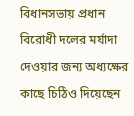বিধানসভায় প্রধান বিরোধী দলের মর্যাদা দেওয়ার জন্য অধ্যক্ষের কাছে চিঠিও দিয়েছেন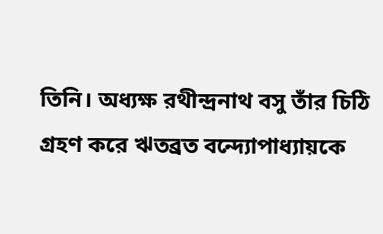তিনি। অধ্যক্ষ রথীন্দ্রনাথ বসু তাঁর চিঠি গ্রহণ করে ঋতব্রত বন্দ্যোপাধ্যায়কে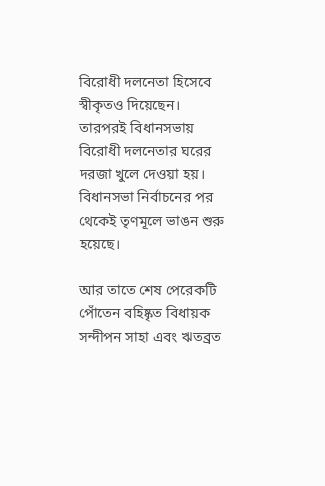বিরোধী দলনেতা হিসেবে স্বীকৃতও দিয়েছেন। তারপরই বিধানসভায় বিরোধী দলনেতার ঘরের দরজা খুলে দেওয়া হয়।
বিধানসভা নির্বাচনের পর থেকেই তৃণমূলে ভাঙন শুরু হয়েছে।

আর তাতে শেষ পেরেকটি পোঁতেন বহিষ্কৃত বিধায়ক সন্দীপন সাহা এবং ঋতব্রত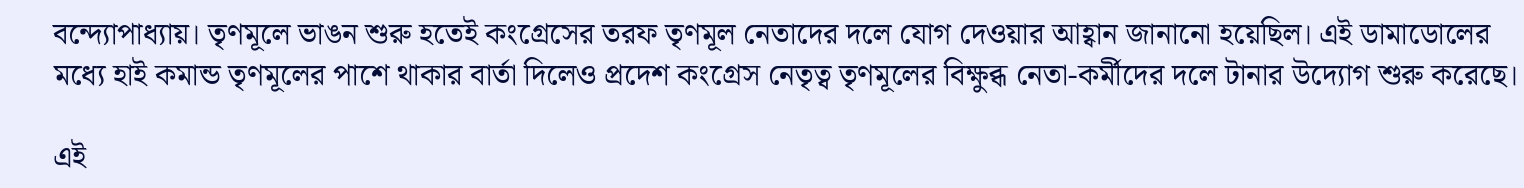বন্দ্যোপাধ্যায়। তৃণমূলে ভাঙন শুরু হতেই কংগ্রেসের তরফ তৃণমূল নেতাদের দলে যোগ দেওয়ার আহ্বান জানানো হয়েছিল। এই ডামাডোলের মধ্যে হাই কমান্ড তৃণমূলের পাশে থাকার বার্তা দিলেও প্রদেশ কংগ্রেস নেতৃত্ব তৃণমূলের বিক্ষুব্ধ নেতা-কর্মীদের দলে টানার উদ্যোগ শুরু করেছে।

এই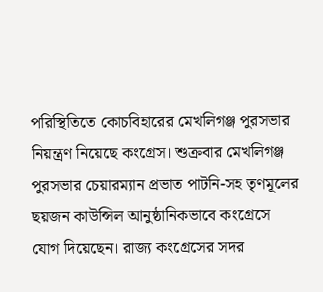পরিস্থিতিতে কোচবিহারের মেখলিগঞ্জ পুরসভার নিয়ন্ত্রণ নিয়েছে কংগ্রেস। শুক্রবার মেখলিগঞ্জ পুরসভার চেয়ারম্যান প্রভাত পাটনি-সহ তৃণমূলের ছয়জন কাউন্সিল আনুষ্ঠানিকভাবে কংগ্রেসে যোগ দিয়েছেন। রাজ্য কংগ্রেসের সদর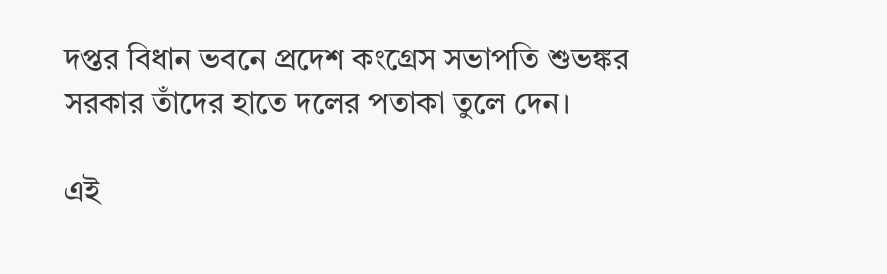দপ্তর বিধান ভবনে প্রদেশ কংগ্রেস সভাপতি শুভঙ্কর সরকার তাঁদের হাতে দলের পতাকা তুলে দেন।

এই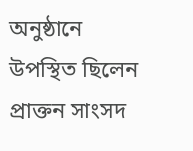অনুষ্ঠানে উপস্থিত ছিলেন প্রাক্তন সাংসদ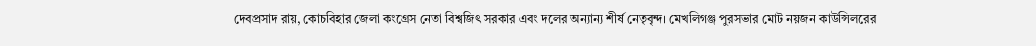দেবপ্রসাদ রায়, কোচবিহার জেলা কংগ্রেস নেতা বিশ্বজিৎ সরকার এবং দলের অন্যান্য শীর্ষ নেতৃবৃন্দ। মেখলিগঞ্জ পুরসভার মোট নয়জন কাউন্সিলরের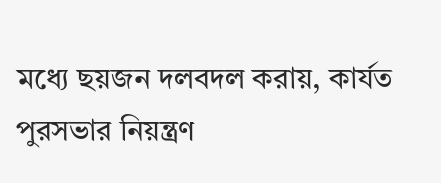মধ্যে ছয়জন দলবদল করায়, কার্যত পুরসভার নিয়ন্ত্রণ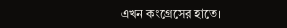এখন কংগ্রেসের হাতে।